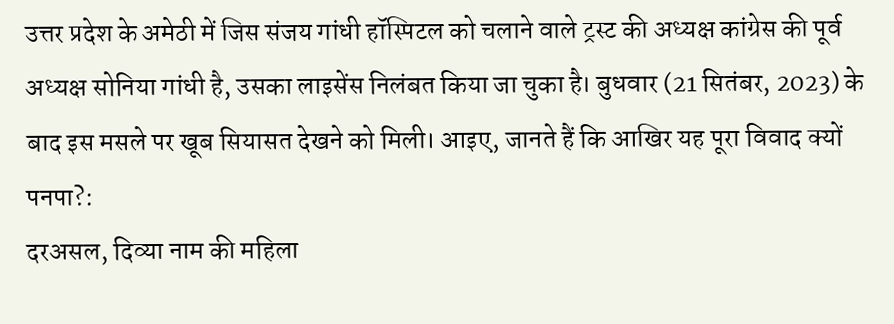उत्तर प्रदेश के अमेठी में जिस संजय गांधी हॉस्पिटल को चलाने वाले ट्रस्ट की अध्यक्ष कांग्रेस की पूर्व अध्यक्ष सोनिया गांधी है, उसका लाइसेंस निलंबत किया जा चुका है। बुधवार (21 सितंबर, 2023) के बाद इस मसले पर खूब सियासत देखने को मिली। आइए, जानते हैं कि आखिर यह पूरा विवाद क्यों पनपा?:
दरअसल, दिव्या नाम की महिला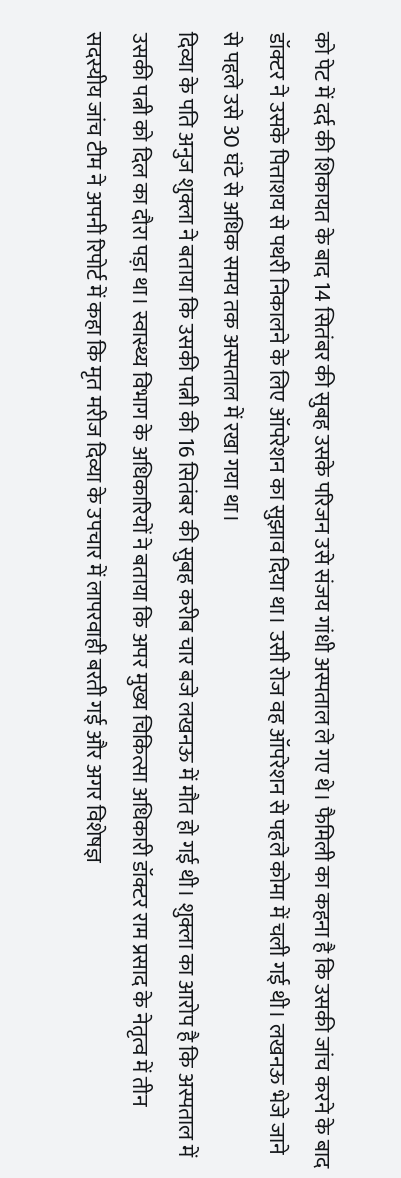को पेट में दर्द की शिकायत के बाद 14 सितंबर की सुबह उसके परिजन उसे संजय गांधी अस्पताल ले गए थे। फैमिली का कहना है कि उसकी जांच करने के बाद डॉक्टर ने उसके पित्ताशय से पथरी निकालने के लिए ऑपरेशन का सुझाव दिया था। उसी रोज वह ऑपरेशन से पहले कोमा में चली गई थी। लखनऊ भेजे जाने से पहले उसे 30 घंटे से अधिक समय तक अस्पताल में रखा गया था।
दिव्या के पति अनुज शुक्ला ने बताया कि उसकी पत्नी की 16 सितंबर की सुबह करीब चार बजे लखनऊ में मौत हो गई थी। शुक्ला का आरोप है कि अस्पताल में उसकी पत्नी को दिल का दौरा पड़ा था। स्वास्थ्य विभाग के अधिकारियों ने बताया कि अपर मुख्य चिकित्सा अधिकारी डॉक्टर राम प्रसाद के नेतृत्व में तीन सदस्यीय जांच टीम ने अपनी रिपोर्ट में कहा कि मृत मरीज दिव्या के उपचार में लापरवाही बरती गई और अगर विशेषज्ञ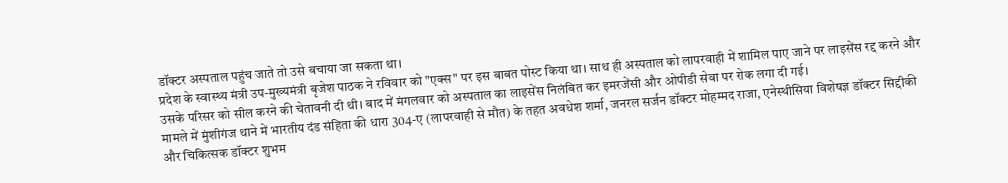डॉक्टर अस्पताल पहुंच जाते तो उसे बचाया जा सकता था।
प्रदेश के स्वास्थ्य मंत्री उप-मुख्यमंत्री बृजेश पाठक ने रविवार को "एक्स" पर इस बाबत पोस्ट किया था। साथ ही अस्पताल को लापरवाही में शामिल पाए जाने पर लाइसेंस रद्द करने और उसके परिसर को सील करने की चेतावनी दी थी। बाद में मंगलवार को अस्पताल का लाइसेंस निलंबित कर इमरजेंसी और ओपीडी सेवा पर रोक लगा दी गई।
मामले में मुंशीगंज थाने में भारतीय दंड संहिता की धारा 304-ए (लापरवाही से मौत) के तहत अवधेश शर्मा, जनरल सर्जन डॉक्टर मोहम्मद राजा, एनेस्थीसिया विशेषज्ञ डॉक्टर सिद्दीकी और चिकित्सक डॉक्टर शुभम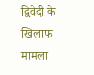द्विवेदी के खिलाफ मामला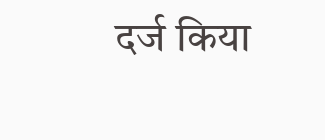दर्ज किया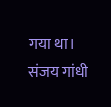गया था। संजय गांधी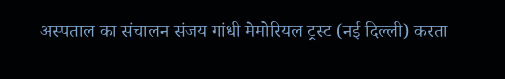अस्पताल का संचालन संजय गांधी मेमोरियल ट्रस्ट (नई दिल्ली) करता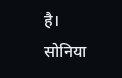है। सोनिया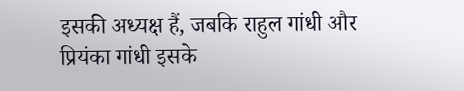इसकी अध्यक्ष हैं, जबकि राहुल गांधी और प्रियंका गांधी इसके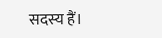सदस्य हैं।